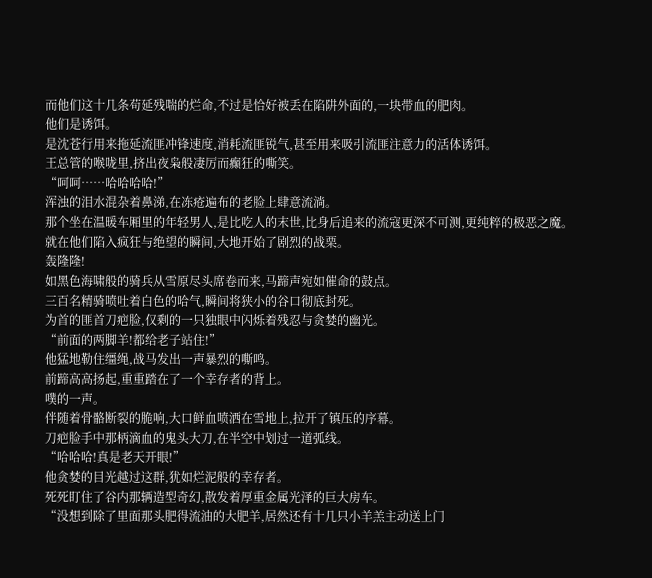而他们这十几条苟延残喘的烂命,不过是恰好被丢在陷阱外面的,一块带血的肥肉。
他们是诱饵。
是沈苍行用来拖延流匪冲锋速度,消耗流匪锐气,甚至用来吸引流匪注意力的活体诱饵。
王总管的喉咙里,挤出夜枭般凄厉而癫狂的嘶笑。
“呵呵……哈哈哈哈!”
浑浊的泪水混杂着鼻涕,在冻疮遍布的老脸上肆意流淌。
那个坐在温暖车厢里的年轻男人,是比吃人的末世,比身后追来的流寇更深不可测,更纯粹的极恶之魔。
就在他们陷入疯狂与绝望的瞬间,大地开始了剧烈的战栗。
轰隆隆!
如黑色海啸般的骑兵从雪原尽头席卷而来,马蹄声宛如催命的鼓点。
三百名精骑喷吐着白色的哈气,瞬间将狭小的谷口彻底封死。
为首的匪首刀疤脸,仅剩的一只独眼中闪烁着残忍与贪婪的幽光。
“前面的两脚羊!都给老子站住!”
他猛地勒住缰绳,战马发出一声暴烈的嘶鸣。
前蹄高高扬起,重重踏在了一个幸存者的背上。
噗的一声。
伴随着骨骼断裂的脆响,大口鲜血喷洒在雪地上,拉开了镇压的序幕。
刀疤脸手中那柄滴血的鬼头大刀,在半空中划过一道弧线。
“哈哈哈!真是老天开眼!”
他贪婪的目光越过这群,犹如烂泥般的幸存者。
死死盯住了谷内那辆造型奇幻,散发着厚重金属光泽的巨大房车。
“没想到除了里面那头肥得流油的大肥羊,居然还有十几只小羊羔主动送上门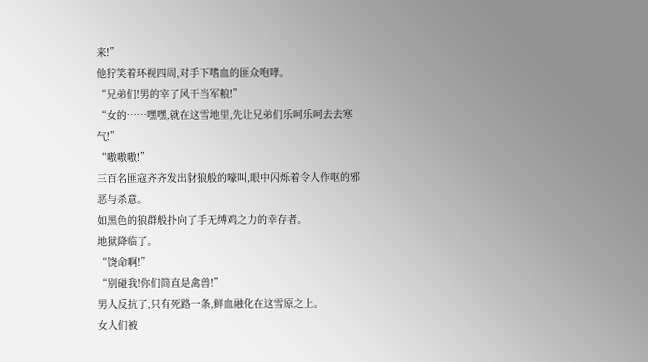来!”
他狞笑着环视四周,对手下嗜血的匪众咆哮。
“兄弟们!男的宰了风干当军粮!”
“女的……嘿嘿,就在这雪地里,先让兄弟们乐呵乐呵去去寒气!”
“嗷嗷嗷!”
三百名匪寇齐齐发出豺狼般的嚎叫,眼中闪烁着令人作呕的邪恶与杀意。
如黑色的狼群般扑向了手无缚鸡之力的幸存者。
地狱降临了。
“饶命啊!”
“别碰我!你们简直是禽兽!”
男人反抗了,只有死路一条,鲜血融化在这雪原之上。
女人们被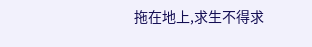拖在地上,求生不得求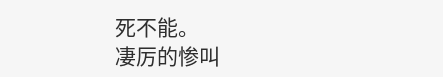死不能。
凄厉的惨叫